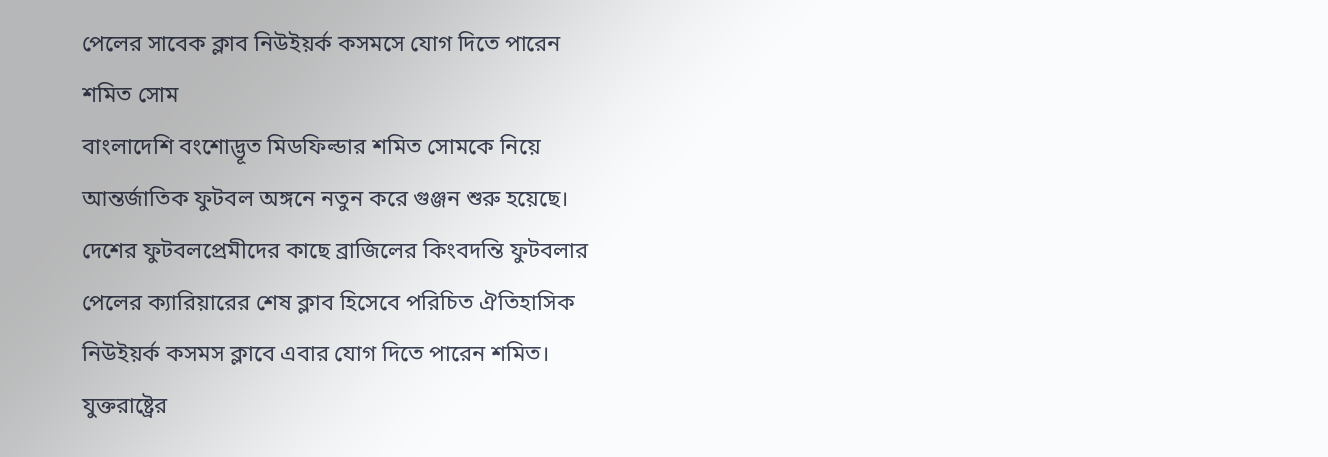পেলের সাবেক ক্লাব নিউইয়র্ক কসমসে যোগ দিতে পারেন শমিত সোম
বাংলাদেশি বংশোদ্ভূত মিডফিল্ডার শমিত সোমকে নিয়ে আন্তর্জাতিক ফুটবল অঙ্গনে নতুন করে গুঞ্জন শুরু হয়েছে। দেশের ফুটবলপ্রেমীদের কাছে ব্রাজিলের কিংবদন্তি ফুটবলার পেলের ক্যারিয়ারের শেষ ক্লাব হিসেবে পরিচিত ঐতিহাসিক নিউইয়র্ক কসমস ক্লাবে এবার যোগ দিতে পারেন শমিত। যুক্তরাষ্ট্রের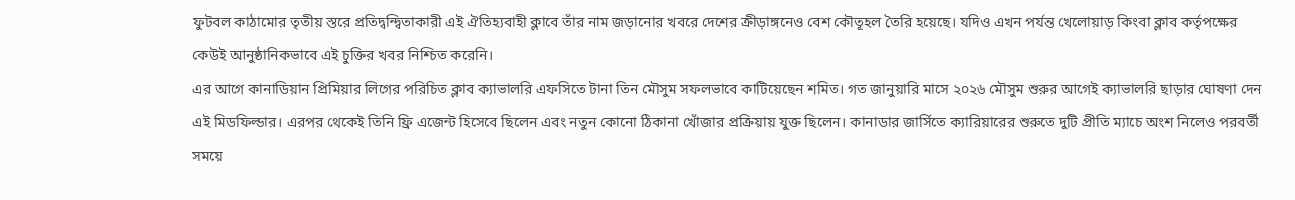ফুটবল কাঠামোর তৃতীয় স্তরে প্রতিদ্বন্দ্বিতাকারী এই ঐতিহ্যবাহী ক্লাবে তাঁর নাম জড়ানোর খবরে দেশের ক্রীড়াঙ্গনেও বেশ কৌতূহল তৈরি হয়েছে। যদিও এখন পর্যন্ত খেলোয়াড় কিংবা ক্লাব কর্তৃপক্ষের কেউই আনুষ্ঠানিকভাবে এই চুক্তির খবর নিশ্চিত করেনি।
এর আগে কানাডিয়ান প্রিমিয়ার লিগের পরিচিত ক্লাব ক্যাভালরি এফসিতে টানা তিন মৌসুম সফলভাবে কাটিয়েছেন শমিত। গত জানুয়ারি মাসে ২০২৬ মৌসুম শুরুর আগেই ক্যাভালরি ছাড়ার ঘোষণা দেন এই মিডফিল্ডার। এরপর থেকেই তিনি ফ্রি এজেন্ট হিসেবে ছিলেন এবং নতুন কোনো ঠিকানা খোঁজার প্রক্রিয়ায় যুক্ত ছিলেন। কানাডার জার্সিতে ক্যারিয়ারের শুরুতে দুটি প্রীতি ম্যাচে অংশ নিলেও পরবর্তী সময়ে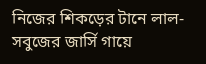নিজের শিকড়ের টানে লাল-সবুজের জার্সি গায়ে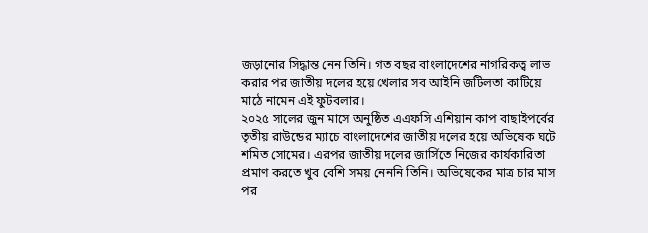জড়ানোর সিদ্ধান্ত নেন তিনি। গত বছর বাংলাদেশের নাগরিকত্ব লাভ করার পর জাতীয় দলের হয়ে খেলার সব আইনি জটিলতা কাটিয়ে মাঠে নামেন এই ফুটবলার।
২০২৫ সালের জুন মাসে অনুষ্ঠিত এএফসি এশিয়ান কাপ বাছাইপর্বের তৃতীয় রাউন্ডের ম্যাচে বাংলাদেশের জাতীয় দলের হয়ে অভিষেক ঘটে শমিত সোমের। এরপর জাতীয় দলের জার্সিতে নিজের কার্যকারিতা প্রমাণ করতে খুব বেশি সময় নেননি তিনি। অভিষেকের মাত্র চার মাস পর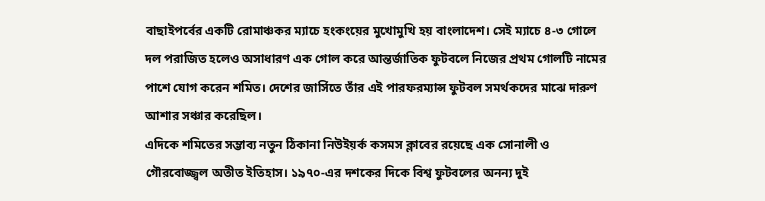বাছাইপর্বের একটি রোমাঞ্চকর ম্যাচে হংকংয়ের মুখোমুখি হয় বাংলাদেশ। সেই ম্যাচে ৪-৩ গোলে দল পরাজিত হলেও অসাধারণ এক গোল করে আন্তর্জাতিক ফুটবলে নিজের প্রথম গোলটি নামের পাশে যোগ করেন শমিত। দেশের জার্সিতে তাঁর এই পারফরম্যান্স ফুটবল সমর্থকদের মাঝে দারুণ আশার সঞ্চার করেছিল।
এদিকে শমিতের সম্ভাব্য নতুন ঠিকানা নিউইয়র্ক কসমস ক্লাবের রয়েছে এক সোনালী ও গৌরবোজ্জ্বল অতীত ইতিহাস। ১৯৭০-এর দশকের দিকে বিশ্ব ফুটবলের অনন্য দুই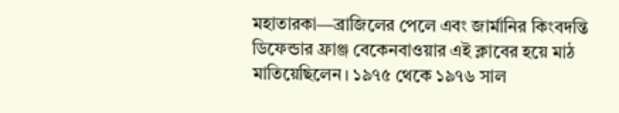মহাতারকা—ব্রাজিলের পেলে এবং জার্মানির কিংবদন্তি ডিফেন্ডার ফ্রাঞ্জ বেকেনবাওয়ার এই ক্লাবের হয়ে মাঠ মাতিয়েছিলেন। ১৯৭৫ থেকে ১৯৭৬ সাল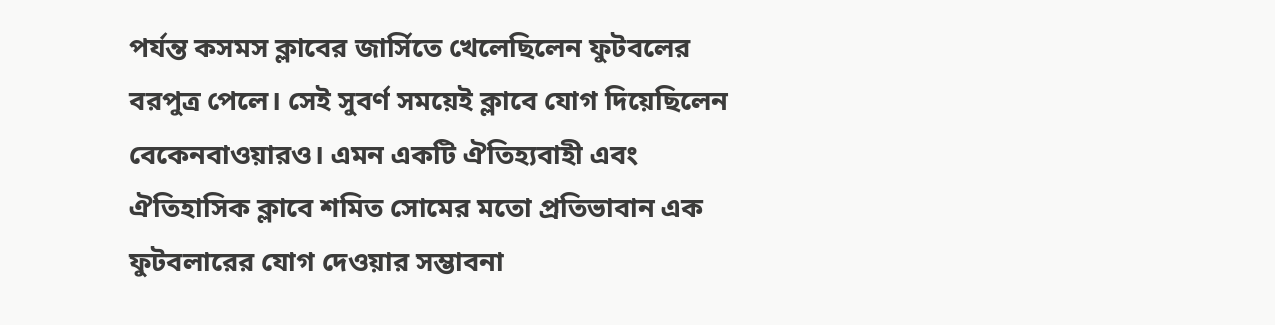পর্যন্ত কসমস ক্লাবের জার্সিতে খেলেছিলেন ফুটবলের বরপুত্র পেলে। সেই সুবর্ণ সময়েই ক্লাবে যোগ দিয়েছিলেন বেকেনবাওয়ারও। এমন একটি ঐতিহ্যবাহী এবং ঐতিহাসিক ক্লাবে শমিত সোমের মতো প্রতিভাবান এক ফুটবলারের যোগ দেওয়ার সম্ভাবনা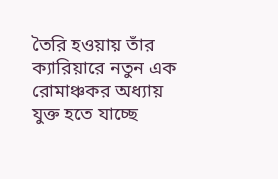তৈরি হওয়ায় তাঁর ক্যারিয়ারে নতুন এক রোমাঞ্চকর অধ্যায় যুক্ত হতে যাচ্ছে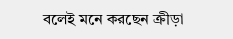বলেই মনে করছেন ক্রীড়া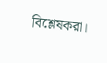বিশ্লেষকরা।